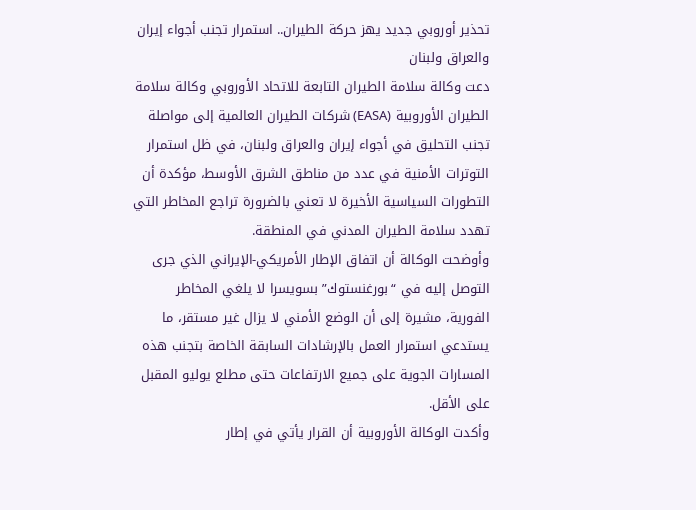تحذير أوروبي جديد يهز حركة الطيران.. استمرار تجنب أجواء إيران والعراق ولبنان
دعت وكالة سلامة الطيران التابعة للاتحاد الأوروبي وكالة سلامة الطيران الأوروبية (EASA) شركات الطيران العالمية إلى مواصلة تجنب التحليق في أجواء إيران والعراق ولبنان، في ظل استمرار التوترات الأمنية في عدد من مناطق الشرق الأوسط، مؤكدة أن التطورات السياسية الأخيرة لا تعني بالضرورة تراجع المخاطر التي تهدد سلامة الطيران المدني في المنطقة.
وأوضحت الوكالة أن اتفاق الإطار الأمريكي-الإيراني الذي جرى التوصل إليه في “بورغنستوك” بسويسرا لا يلغي المخاطر الفورية، مشيرة إلى أن الوضع الأمني لا يزال غير مستقر، ما يستدعي استمرار العمل بالإرشادات السابقة الخاصة بتجنب هذه المسارات الجوية على جميع الارتفاعات حتى مطلع يوليو المقبل على الأقل.
وأكدت الوكالة الأوروبية أن القرار يأتي في إطار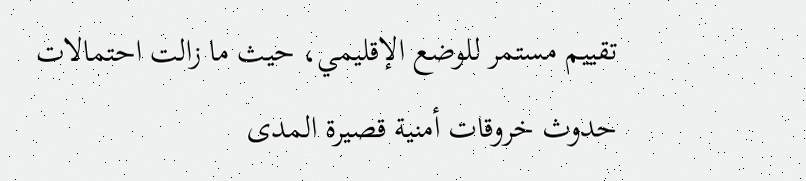تقييم مستمر للوضع الإقليمي، حيث ما زالت احتمالات حدوث خروقات أمنية قصيرة المدى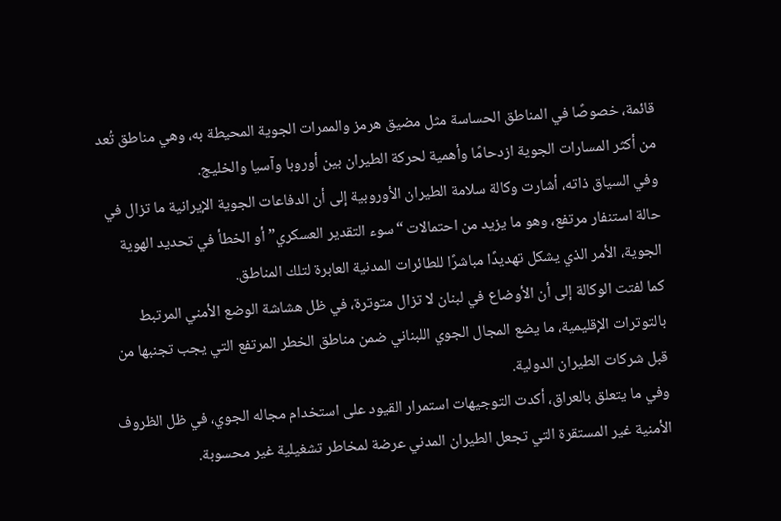قائمة، خصوصًا في المناطق الحساسة مثل مضيق هرمز والممرات الجوية المحيطة به، وهي مناطق تُعد من أكثر المسارات الجوية ازدحامًا وأهمية لحركة الطيران بين أوروبا وآسيا والخليج.
وفي السياق ذاته، أشارت وكالة سلامة الطيران الأوروبية إلى أن الدفاعات الجوية الإيرانية ما تزال في حالة استنفار مرتفع، وهو ما يزيد من احتمالات “سوء التقدير العسكري” أو الخطأ في تحديد الهوية الجوية، الأمر الذي يشكل تهديدًا مباشرًا للطائرات المدنية العابرة لتلك المناطق.
كما لفتت الوكالة إلى أن الأوضاع في لبنان لا تزال متوترة، في ظل هشاشة الوضع الأمني المرتبط بالتوترات الإقليمية، ما يضع المجال الجوي اللبناني ضمن مناطق الخطر المرتفع التي يجب تجنبها من قبل شركات الطيران الدولية.
وفي ما يتعلق بالعراق، أكدت التوجيهات استمرار القيود على استخدام مجاله الجوي، في ظل الظروف الأمنية غير المستقرة التي تجعل الطيران المدني عرضة لمخاطر تشغيلية غير محسوبة.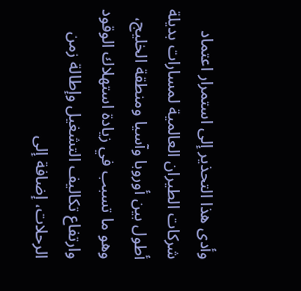وأدى هذا التحذير إلى استمرار اعتماد شركات الطيران العالمية لمسارات بديلة أطول بين أوروبا وآسيا ومنطقة الخليج، وهو ما تسبب في زيادة استهلاك الوقود وارتفاع تكاليف التشغيل وإطالة زمن الرحلات، إضافة إلى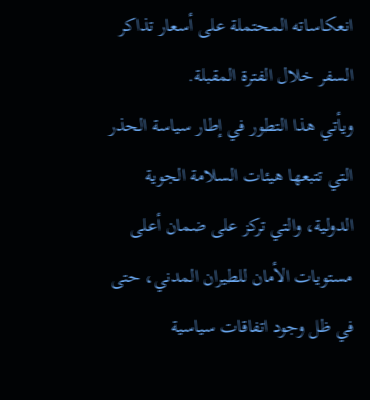انعكاساته المحتملة على أسعار تذاكر السفر خلال الفترة المقبلة.
ويأتي هذا التطور في إطار سياسة الحذر التي تتبعها هيئات السلامة الجوية الدولية، والتي تركز على ضمان أعلى مستويات الأمان للطيران المدني، حتى في ظل وجود اتفاقات سياسية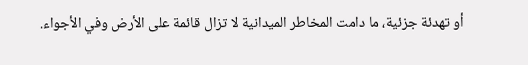أو تهدئة جزئية، ما دامت المخاطر الميدانية لا تزال قائمة على الأرض وفي الأجواء.